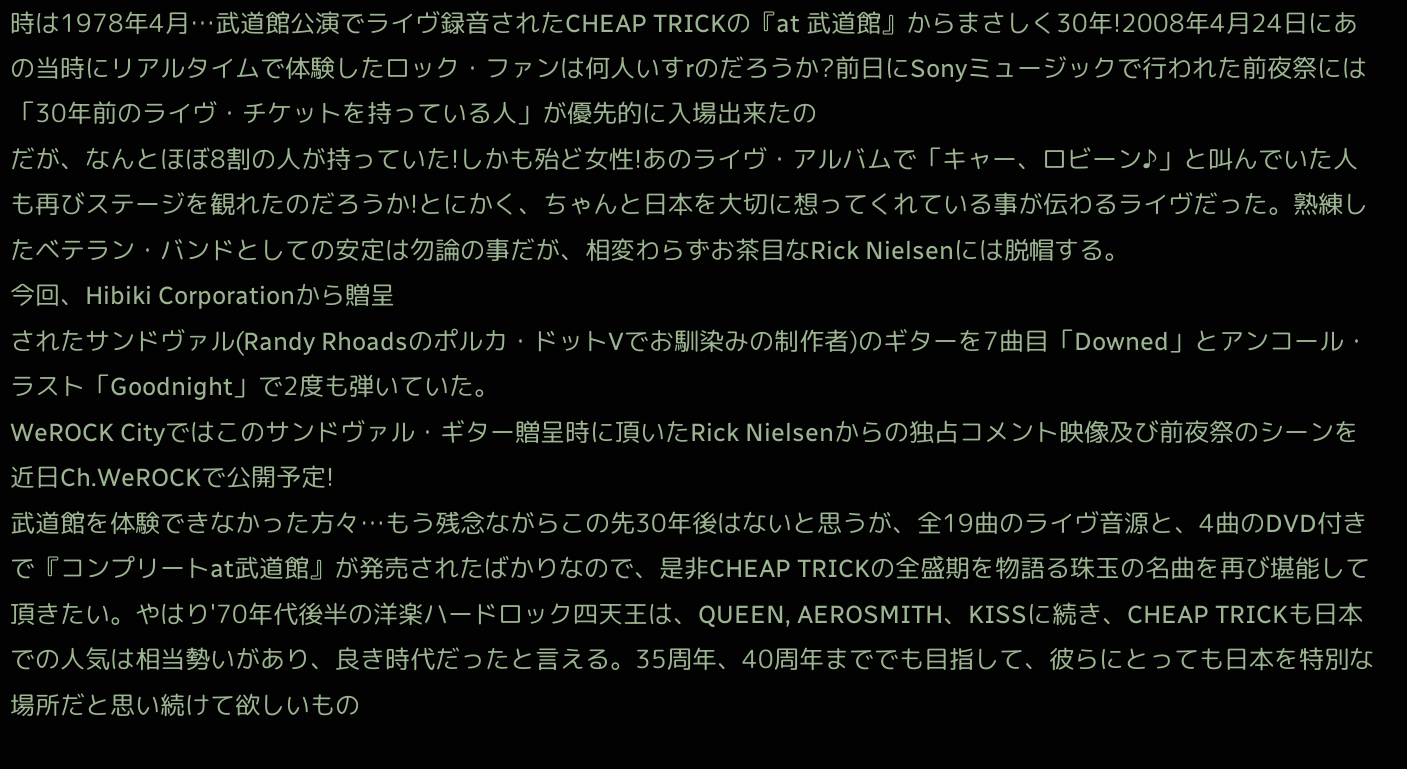時は1978年4月…武道館公演でライヴ録音されたCHEAP TRICKの『at 武道館』からまさしく30年!2008年4月24日にあの当時にリアルタイムで体験したロック・ファンは何人いすrのだろうか?前日にSonyミュージックで行われた前夜祭には「30年前のライヴ・チケットを持っている人」が優先的に入場出来たの
だが、なんとほぼ8割の人が持っていた!しかも殆ど女性!あのライヴ・アルバムで「キャー、ロビーン♪」と叫んでいた人も再びステージを観れたのだろうか!とにかく、ちゃんと日本を大切に想ってくれている事が伝わるライヴだった。熟練したベテラン・バンドとしての安定は勿論の事だが、相変わらずお茶目なRick Nielsenには脱帽する。
今回、Hibiki Corporationから贈呈
されたサンドヴァル(Randy Rhoadsのポルカ・ドットVでお馴染みの制作者)のギターを7曲目「Downed」とアンコール・ラスト「Goodnight」で2度も弾いていた。
WeROCK Cityではこのサンドヴァル・ギター贈呈時に頂いたRick Nielsenからの独占コメント映像及び前夜祭のシーンを近日Ch.WeROCKで公開予定!
武道館を体験できなかった方々…もう残念ながらこの先30年後はないと思うが、全19曲のライヴ音源と、4曲のDVD付きで『コンプリートat武道館』が発売されたばかりなので、是非CHEAP TRICKの全盛期を物語る珠玉の名曲を再び堪能して頂きたい。やはり'70年代後半の洋楽ハードロック四天王は、QUEEN, AEROSMITH、KISSに続き、CHEAP TRICKも日本での人気は相当勢いがあり、良き時代だったと言える。35周年、40周年まででも目指して、彼らにとっても日本を特別な場所だと思い続けて欲しいもの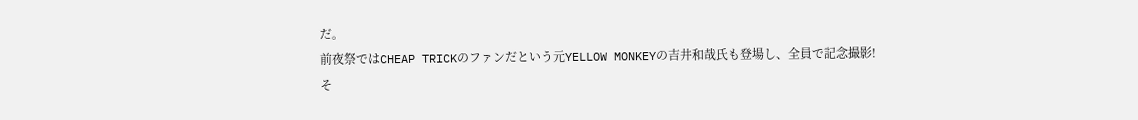だ。
前夜祭ではCHEAP TRICKのファンだという元YELLOW MONKEYの吉井和哉氏も登場し、全員で記念撮影!
そ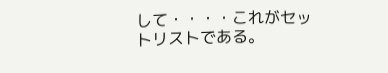して・・・・これがセットリストである。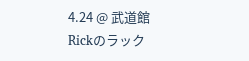4.24 @ 武道館
Rickのラック